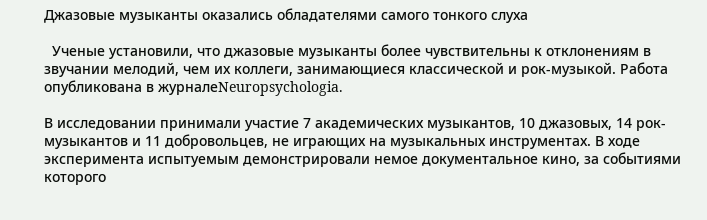Джазовые музыканты оказались обладателями самого тонкого слуха

  Ученые установили, что джазовые музыканты более чувствительны к отклонениям в звучании мелодий, чем их коллеги, занимающиеся классической и рок-музыкой. Работа опубликована в журналеNeuropsychologia.

В исследовании принимали участие 7 академических музыкантов, 10 джазовых, 14 рок-музыкантов и 11 добровольцев, не играющих на музыкальных инструментах. В ходе эксперимента испытуемым демонстрировали немое документальное кино, за событиями которого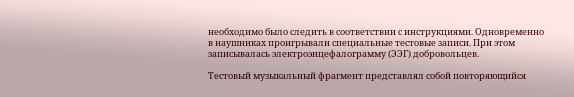необходимо было следить в соответствии с инструкциями. Одновременно в наушниках проигрывали специальные тестовые записи. При этом записывалась электроэнцефалограмму (ЭЭГ) добровольцев.

Тестовый музыкальный фрагмент представлял собой повторяющийся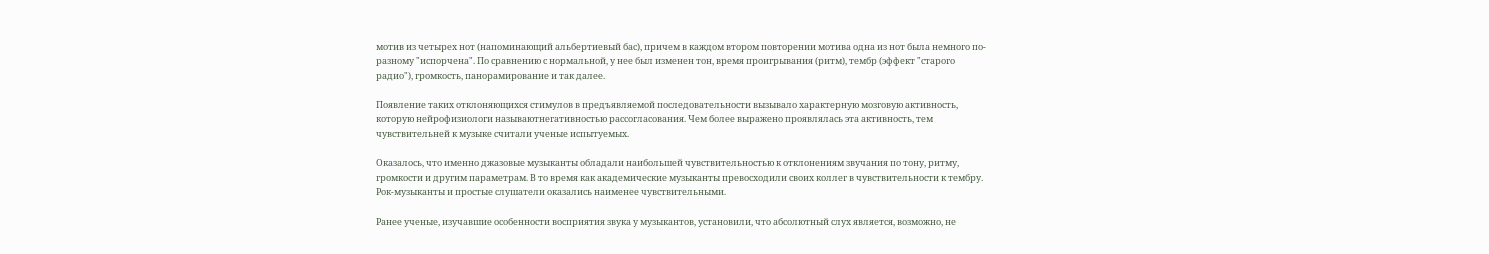мотив из четырех нот (напоминающий альбертиевый бас), причем в каждом втором повторении мотива одна из нот была немного по-разному "испорчена". По сравнению с нормальной, у нее был изменен тон, время проигрывания (ритм), тембр (эффект "старого радио"), громкость, панорамирование и так далее.

Появление таких отклоняющихся стимулов в предъявляемой последовательности вызывало характерную мозговую активность, которую нейрофизиологи называютнегативностью рассогласования. Чем более выражено проявлялась эта активность, тем чувствительней к музыке считали ученые испытуемых.

Оказалось, что именно джазовые музыканты обладали наибольшей чувствительностью к отклонениям звучания по тону, ритму, громкости и другим параметрам. В то время как академические музыканты превосходили своих коллег в чувствительности к тембру. Рок-музыканты и простые слушатели оказались наименее чувствительными.

Ранее ученые, изучавшие особенности восприятия звука у музыкантов, установили, что абсолютный слух является, возможно, не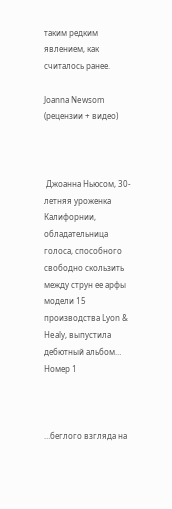таким редким явлением, как считалось ранее.

Joanna Newsom (рецензии + видео)



 Джоанна Ньюсом, 30-летняя уроженка Калифорнии, обладательница голоса, способного свободно скользить между струн ее арфы модели 15 производства Lyon & Healy, выпустила дебютный альбом… Номер 1



…беглого взгляда на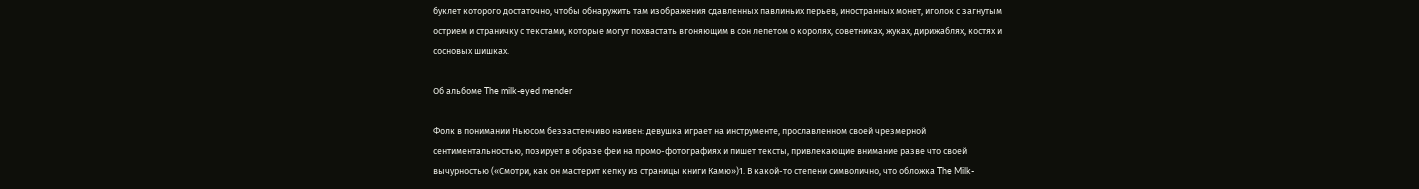буклет которого достаточно, чтобы обнаружить там изображения сдавленных павлиньих перьев, иностранных монет, иголок с загнутым острием и страничку с текстами, которые могут похвастать вгоняющим в сон лепетом о королях, советниках, жуках, дирижаблях, костях и сосновых шишках.

Об альбоме The milk-eyed mender

Фолк в понимании Ньюсом беззастенчиво наивен: девушка играет на инструменте, прославленном своей чрезмерной сентиментальностью, позирует в образе феи на промо-фотографиях и пишет тексты, привлекающие внимание разве что своей вычурностью («Смотри, как он мастерит кепку из страницы книги Камю»)1. В какой-то степени символично, что обложка The Milk-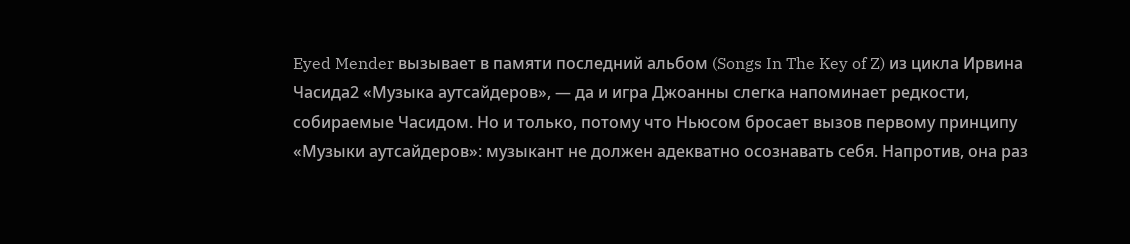Eyed Mender вызывает в памяти последний альбом (Songs In The Key of Z) из цикла Ирвина Часида2 «Музыка аутсайдеров», — да и игра Джоанны слегка напоминает редкости, собираемые Часидом. Но и только, потому что Ньюсом бросает вызов первому принципу «Музыки аутсайдеров»: музыкант не должен адекватно осознавать себя. Напротив, она раз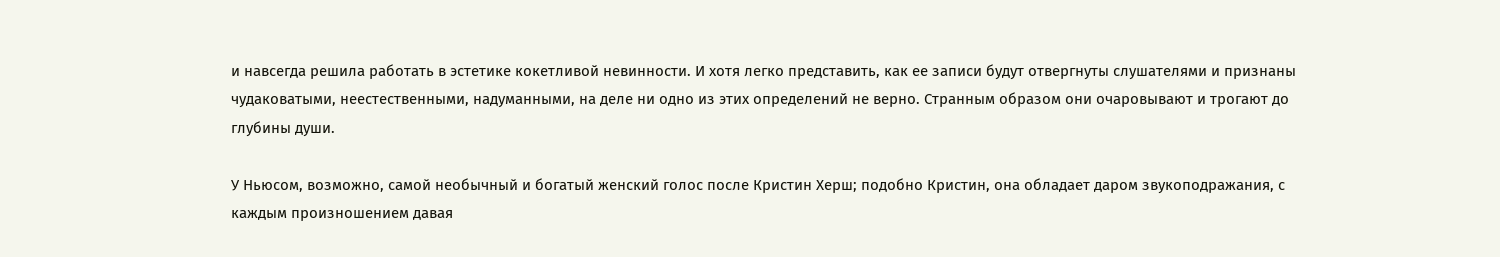и навсегда решила работать в эстетике кокетливой невинности. И хотя легко представить, как ее записи будут отвергнуты слушателями и признаны чудаковатыми, неестественными, надуманными, на деле ни одно из этих определений не верно. Странным образом они очаровывают и трогают до глубины души.

У Ньюсом, возможно, самой необычный и богатый женский голос после Кристин Херш; подобно Кристин, она обладает даром звукоподражания, с каждым произношением давая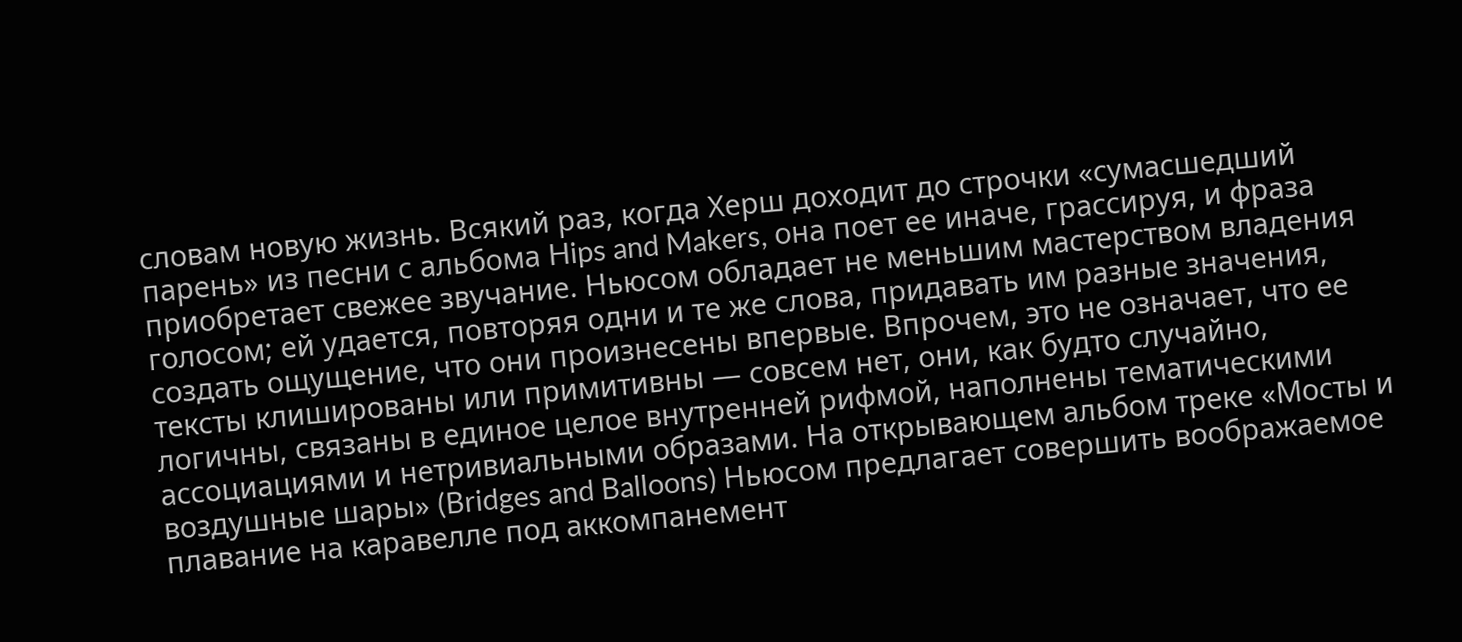словам новую жизнь. Всякий раз, когда Херш доходит до строчки «сумасшедший парень» из песни с альбома Hips and Makers, она поет ее иначе, грассируя, и фраза приобретает свежее звучание. Ньюсом обладает не меньшим мастерством владения голосом; ей удается, повторяя одни и те же слова, придавать им разные значения, создать ощущение, что они произнесены впервые. Впрочем, это не означает, что ее тексты клишированы или примитивны — совсем нет, они, как будто случайно, логичны, связаны в единое целое внутренней рифмой, наполнены тематическими ассоциациями и нетривиальными образами. На открывающем альбом треке «Мосты и воздушные шары» (Bridges and Balloons) Ньюсом предлагает совершить воображаемое плавание на каравелле под аккомпанемент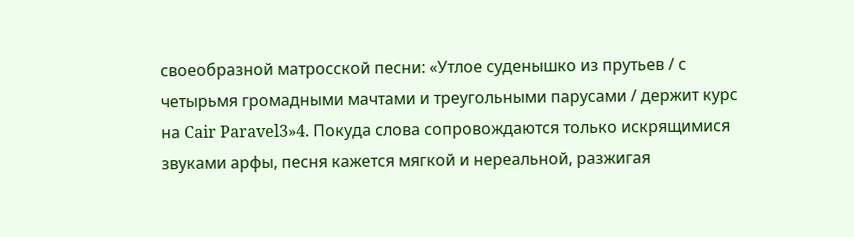своеобразной матросской песни: «Утлое суденышко из прутьев / с четырьмя громадными мачтами и треугольными парусами / держит курс на Cair Paravel3»4. Покуда слова сопровождаются только искрящимися звуками арфы, песня кажется мягкой и нереальной, разжигая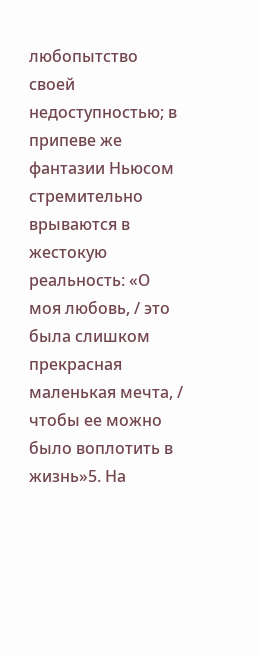любопытство своей недоступностью; в припеве же фантазии Ньюсом стремительно врываются в жестокую реальность: «О моя любовь, / это была слишком прекрасная маленькая мечта, / чтобы ее можно было воплотить в жизнь»5. На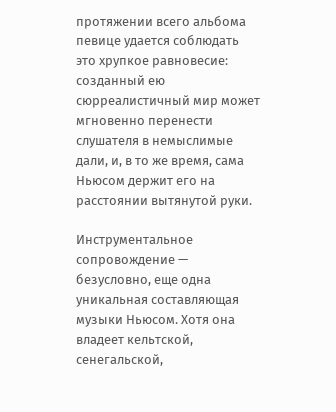протяжении всего альбома певице удается соблюдать это хрупкое равновесие: созданный ею сюрреалистичный мир может мгновенно перенести слушателя в немыслимые дали, и, в то же время, сама Ньюсом держит его на расстоянии вытянутой руки.

Инструментальное сопровождение — безусловно, еще одна уникальная составляющая музыки Ньюсом. Хотя она владеет кельтской, сенегальской,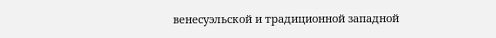венесуэльской и традиционной западной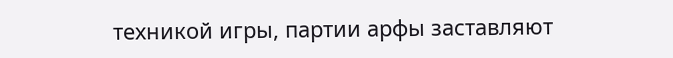техникой игры, партии арфы заставляют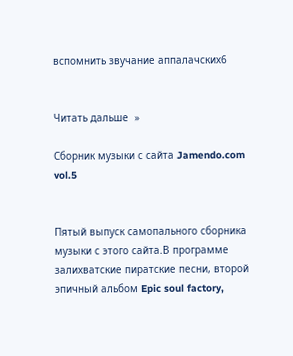вспомнить звучание аппалачских6


Читать дальше  »

Сборник музыки с сайта Jamendo.com vol.5


Пятый выпуск самопального сборника музыки с этого сайта.В программе залихватские пиратские песни, второй эпичный альбом Epic soul factory,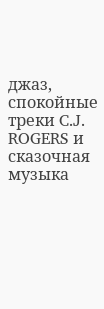джаз, спокойные треки C.J. ROGERS и сказочная музыка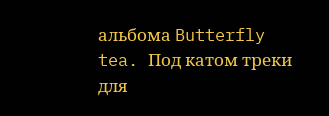альбома Butterfly tea. Под катом треки для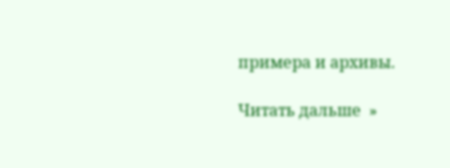примера и архивы.

Читать дальше  »